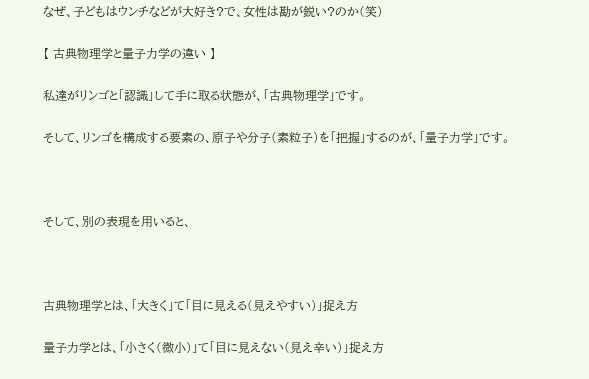なぜ、子どもはウンチなどが大好き?で、女性は勘が鋭い?のか(笑)

【 古典物理学と量子力学の違い 】

私達がリンゴと「認識」して手に取る状態が、「古典物理学」です。

そして、リンゴを構成する要素の、原子や分子(素粒子)を「把握」するのが、「量子力学」です。



そして、別の表現を用いると、



古典物理学とは、「大きく」て「目に見える(見えやすい)」捉え方

量子力学とは、「小さく(微小)」て「目に見えない(見え辛い)」捉え方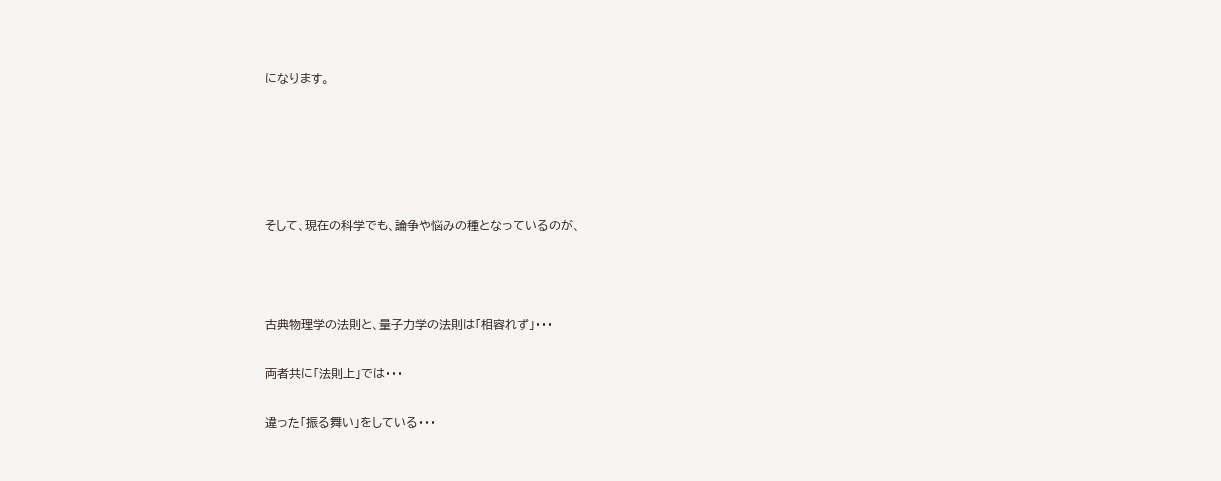になります。





そして、現在の科学でも、論争や悩みの種となっているのが、



古典物理学の法則と、量子力学の法則は「相容れず」・・・

両者共に「法則上」では・・・

違った「振る舞い」をしている・・・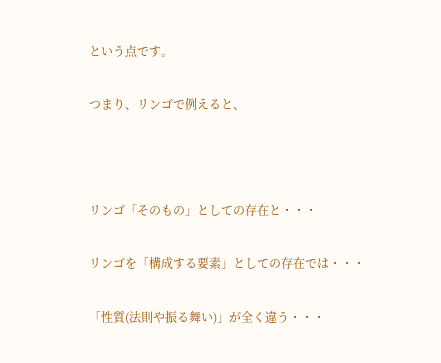という点です。

つまり、リンゴで例えると、



リンゴ「そのもの」としての存在と・・・

リンゴを「構成する要素」としての存在では・・・

「性質(法則や振る舞い)」が全く違う・・・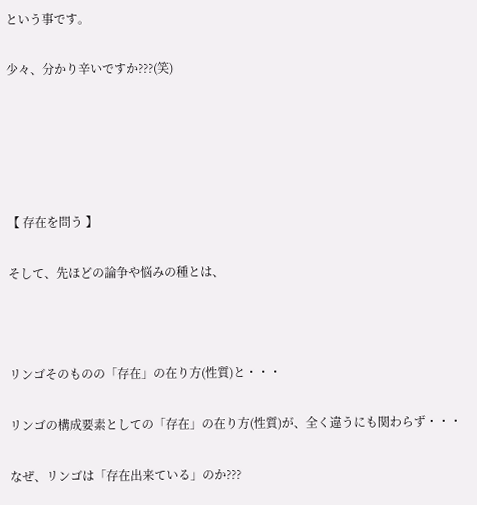という事です。

少々、分かり辛いですか???(笑)





【 存在を問う 】

そして、先ほどの論争や悩みの種とは、



リンゴそのものの「存在」の在り方(性質)と・・・

リンゴの構成要素としての「存在」の在り方(性質)が、全く違うにも関わらず・・・

なぜ、リンゴは「存在出来ている」のか???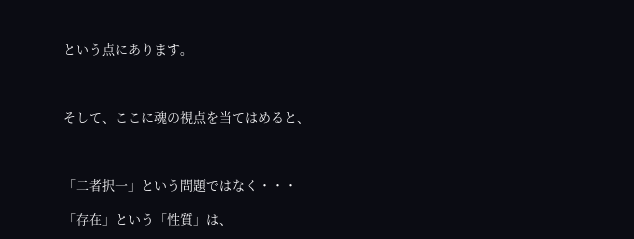という点にあります。



そして、ここに魂の視点を当てはめると、



「二者択一」という問題ではなく・・・

「存在」という「性質」は、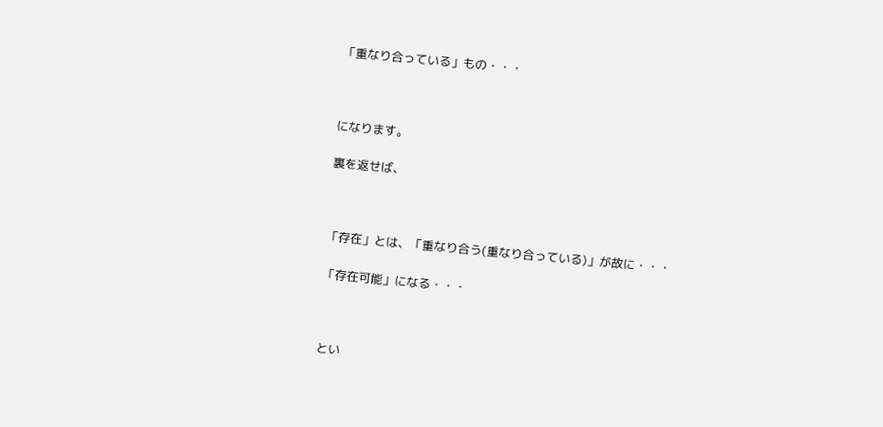「重なり合っている」もの・・・



になります。

裏を返せば、



「存在」とは、「重なり合う(重なり合っている)」が故に・・・

「存在可能」になる・・・



とい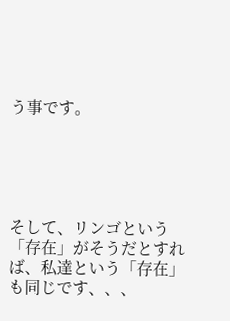う事です。





そして、リンゴという「存在」がそうだとすれば、私達という「存在」も同じです、、、